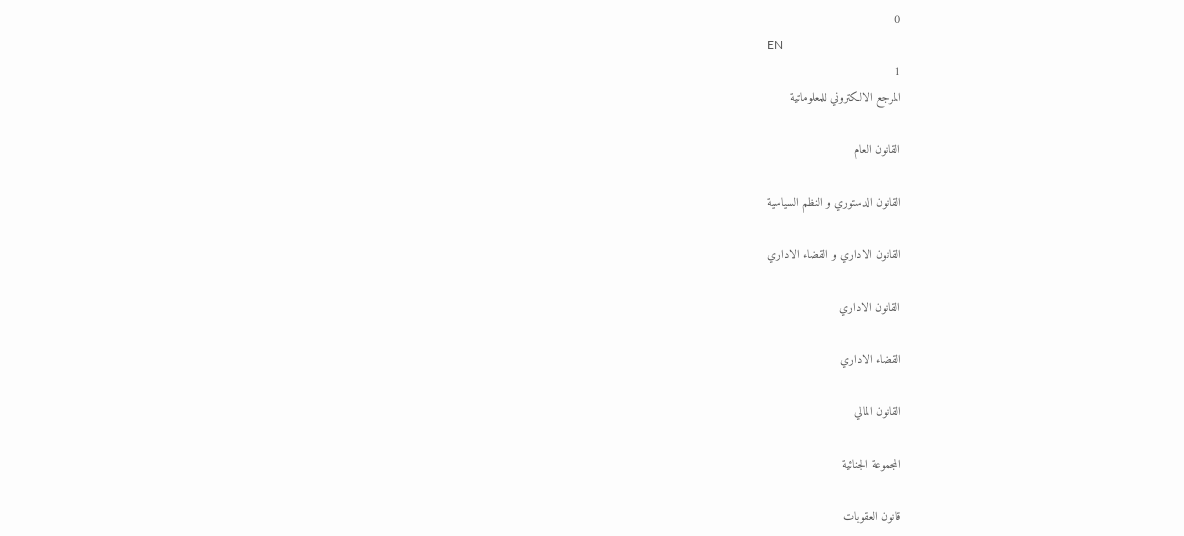0
EN
1
المرجع الالكتروني للمعلوماتية

القانون العام

القانون الدستوري و النظم السياسية

القانون الاداري و القضاء الاداري

القانون الاداري

القضاء الاداري

القانون المالي

المجموعة الجنائية

قانون العقوبات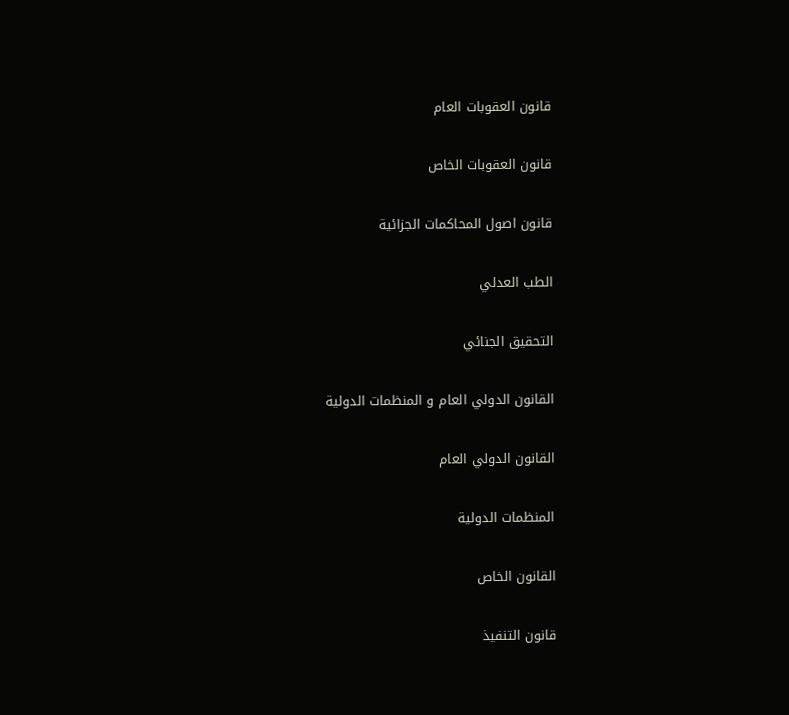قانون العقوبات العام

قانون العقوبات الخاص

قانون اصول المحاكمات الجزائية

الطب العدلي

التحقيق الجنائي

القانون الدولي العام و المنظمات الدولية

القانون الدولي العام

المنظمات الدولية

القانون الخاص

قانون التنفيذ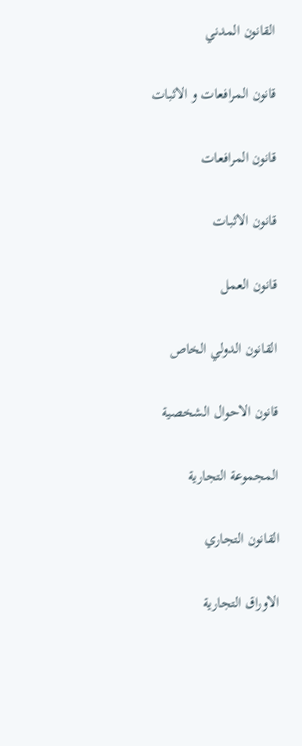القانون المدني

قانون المرافعات و الاثبات

قانون المرافعات

قانون الاثبات

قانون العمل

القانون الدولي الخاص

قانون الاحوال الشخصية

المجموعة التجارية

القانون التجاري

الاوراق التجارية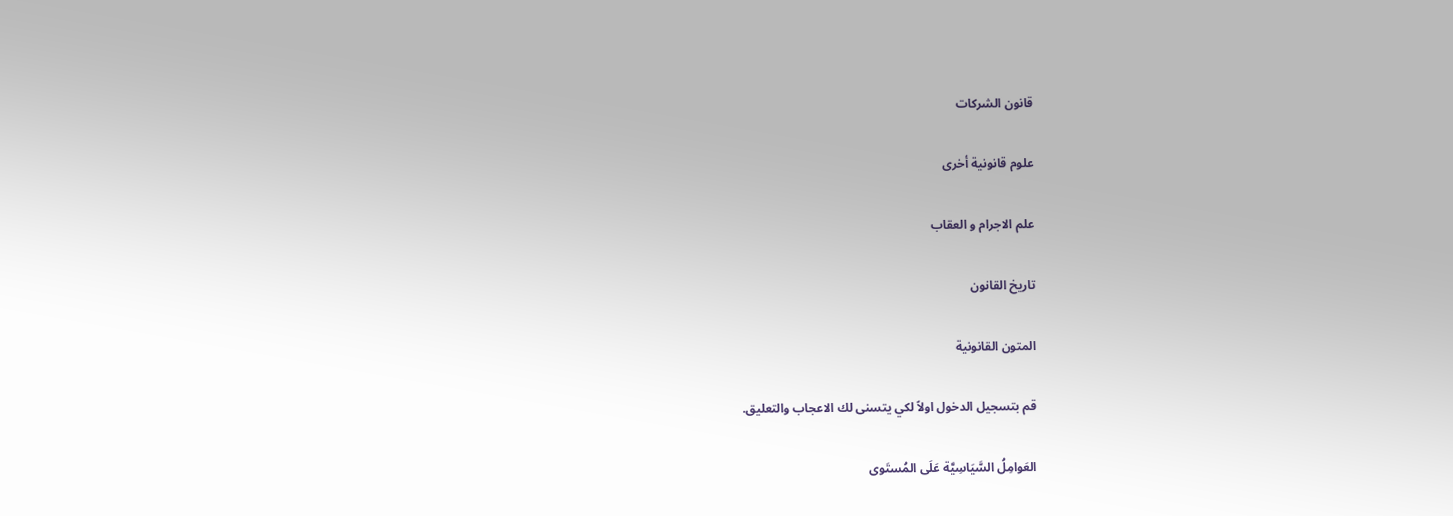قانون الشركات

علوم قانونية أخرى

علم الاجرام و العقاب

تاريخ القانون

المتون القانونية

قم بتسجيل الدخول اولاً لكي يتسنى لك الاعجاب والتعليق.

العَوامِلُ السَّيَاسِيَّة عَلَى المُستَوى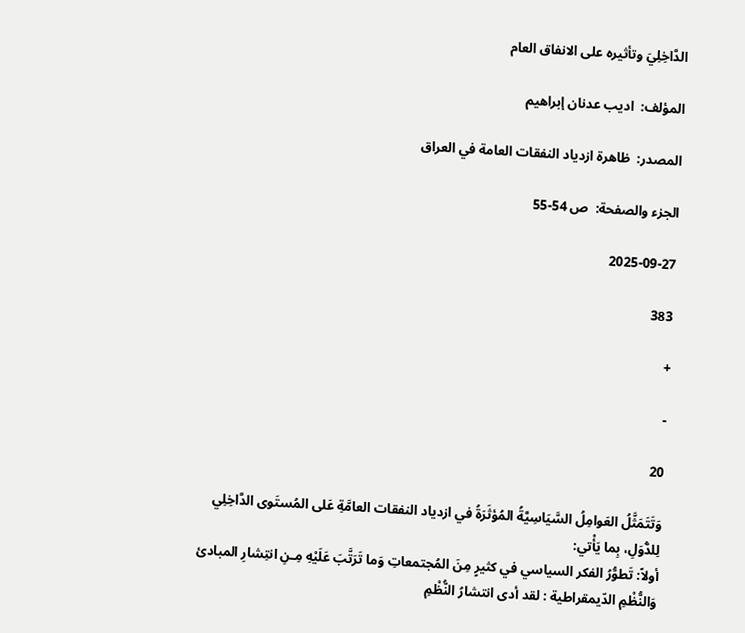الدَّاخِلِيَ وتأثيره على الانفاق العام

المؤلف:  اديب عدنان إبراهيم

المصدر:  ظاهرة ازدياد النفقات العامة في العراق

الجزء والصفحة:  ص 54-55

2025-09-27

383

+

-

20

وَتَتَمَثَّلُ العَوامِلُ السَّيَاسِيَّةُ المُؤثَرَةُ في ازدياد النفقات العامَّةِ عَلى المُستَوى الدَّاخِلِي لِلدُّوَلِ، بِما يَأْتي:
أولاً: تَطوُّرُ الفكر السياسي في كثيرٍ مِنَ المُجتمعاتِ وَما تَرَتَّبَ عَلَيْهِ مِـنِ انتِشارِ المبادئ وَالنُّظْمِ الدّيمقراطية : لقد أدى انتشارُ النُّظْمِ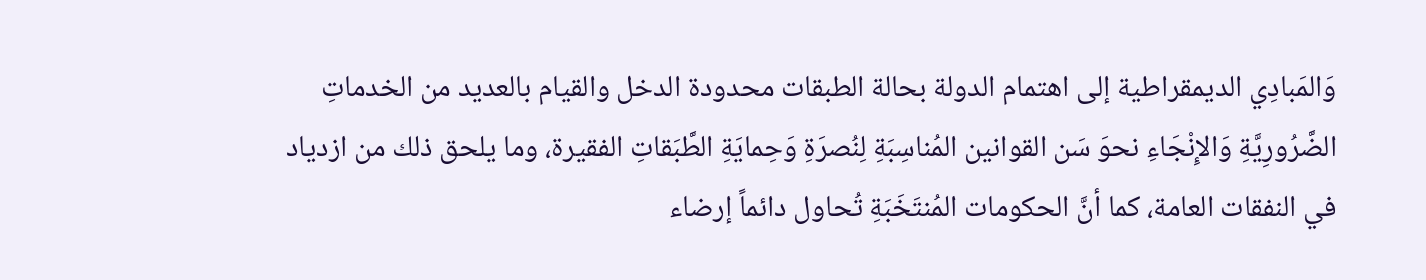وَالمَبادِي الديمقراطية إلى اهتمام الدولة بحالة الطبقات محدودة الدخل والقيام بالعديد من الخدماتِ الضَّرُورِيَّةِ وَالإِنْجَاءِ نحوَ سَن القوانين المُناسِبَةِ لِنُصرَةِ وَحِمايَةِ الطَّبَقاتِ الفقيرة، وما يلحق ذلك من ازدياد في النفقات العامة، كما أنَّ الحكومات المُنتَخَبَةِ تُحاول دائماً إرضاء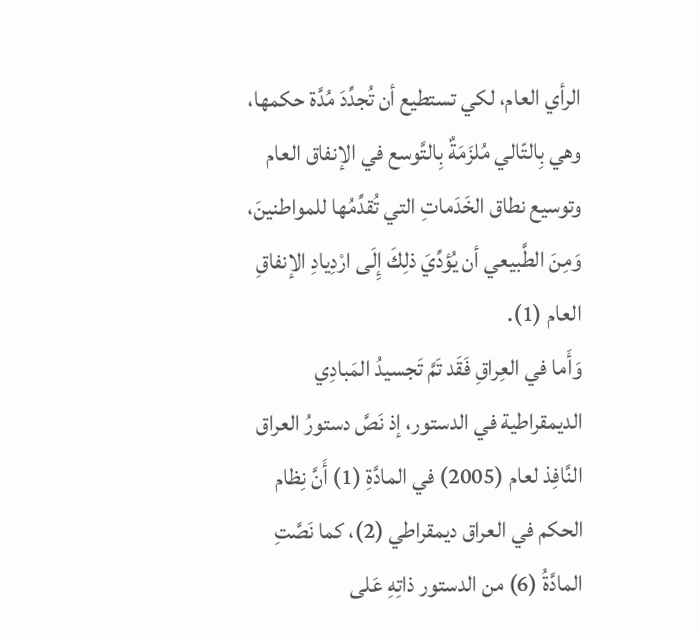الرأي العام، لكي تستطيع أن تُجدِّدَ مُدَّة حكمها، وهي بِالتّالي مُلزَمَةٌ بِالتَّوسع في الإنفاق العام وتوسيع نطاق الخَدَماتِ التي تُقدِّمُها للمواطنينَ، وَمِنَ الطَّبيعي أن يُؤدِّيَ ذلِكَ إِلَى ارْدِيادِ الإنفاقِ العام (1).
وَأَما في العِراقِ فَقَد تَمَّ تَجسيدُ المَبادِي الديمقراطية في الدستور، إذ نَصَّ دستورُ العراق النَّافِذ لعام (2005) في المادَّةِ (1) أَنَّ نِظام الحكم في العراق ديمقراطي (2)، كما نَصَّتِ المادَّةُ (6) من الدستور ذاتِهِ عَلى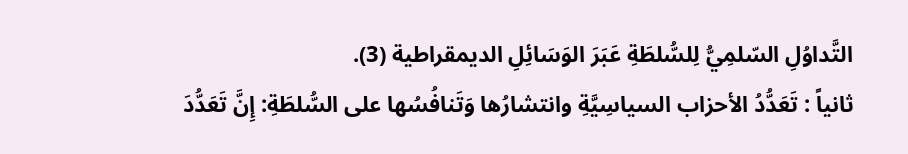التَّداوُلِ السّلمِيُّ لِلسُّلطَةِ عَبَرَ الوَسَائِلِ الديمقراطية (3).
ثانياً : تَعَدُّدُ الأحزاب السياسِيَّةِ وانتشارُها وَتَنافُسُها على السُّلطَةِ: إِنَّ تَعَدُّدَ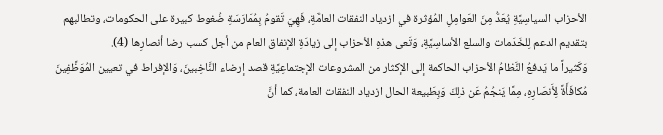الأحزاب السياسِيَّةِ يُعَدُّ مِنَ العَوامِلِ المُؤثرة في ازدياد النفقات العامَّةِ، فَهِيَ تَقومُ بِمُمَارَسَةِ ضُغوط كبيرة على الحكومات، وتطالبهم بتقديم الدعم لِلخَدَمات والسلع الأساسِيَّةِ، وَتَعى هذهِ الأحزاب إلى زيادَةِ الإنفاق العام من أجل كسب رضا أنصارِها (4).
وَكَثيراً ما يَدفعُ النَّظامُ الأحزاب الحاكمة إلى الإكثار من المشروعات الإجتماعِيَّةِ قصد إرضاء النَّاخِبينَ، وَالإفراط في تعيين المُوَظَّفِينَ مُكافَأَةً لِأَنصَارِهِ، مِمَّا يَنجُمُ عَن ذلِكَ وَبِطَبيعة الحال ازدياد النفقات العامة، كما أنَّ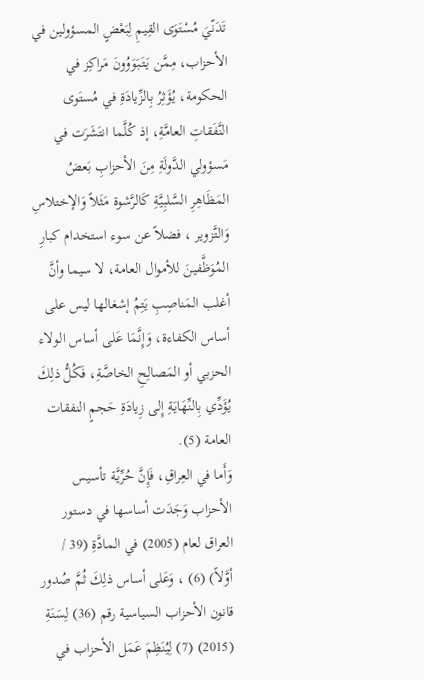تَدَنّيَ مُسْتَوَى القِيمِ لِبَعْضٍ المسؤولين في الأحزاب، مِمَّن يَتَبَوَوُونَ مَراكِز في الحكومة، يُؤَثِرُ بِالزِّيادَةِ في مُستَوى النَّفَقاتِ العامَّةِ، إذ كُلَّما انتَشَرَت في مَسؤولي الدَّولَةِ مِنَ الأحزابِ بَعضُ المَظَاهِرِ السَّلبِيَّةِ كَالرَّشوة مَثَلاً وَالإختلاسِ وَالتَّزوير ، فضلاً عن سوء استخدام كبارِ المُوَظَّفينَ للأموال العامة، لا سيما وأنَّ أغلب المَناصِبِ يَتِمُ إشغالها ليس على أساس الكفاءة، وَإِنَّمَا عَلى أساس الولاء الحزبي أو المَصالِحِ الخاصَّةِ، فَكُلُّ ذلِكَ يُؤَدِّي بِالنِّهَايَةِ إِلى زِيادَةِ حَجمٍ النفقات العامة (5).
وَأَما في العِراقِ، فَإِنَّ حُرِّيَّة تأسيس الأحزاب وَجَدَت أساسها في دستور العراق لعام (2005) في المادَّةِ (39 / أوَّلاً) (6) ، وَعَلى أساس ذلِكَ ثُمَّ صُدور قانون الأحزاب السياسية رقم (36) لِسَنَةِ (2015) (7) لِيُنَظِمَ عَمَل الأحزاب في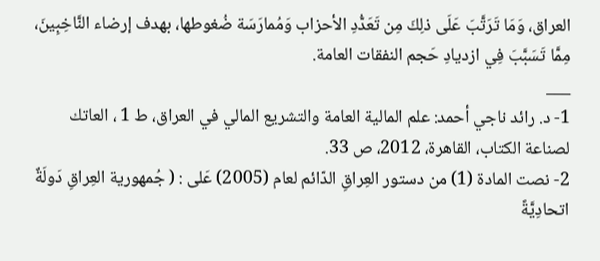العراق، وَمَا تَرَتَّبَ عَلَى ذلِكَ مِن تَعَدُّدِ الأحزاب وَمُمارَسَة ضُغوطها، بهدف إرضاء النَّاخِبِينَ، مِمَّا تَسَبَّبَ فِي ازدیادِ حَجم النفقات العامة.
___
1- د. رائد ناجي أحمد: علم المالية العامة والتشريع المالي في العراق، ط 1 ، العاتك لصناعة الكتاب، القاهرة، 2012، ص 33.
2- نصت المادة (1) من دستور العِراقِ الدّائم لعام (2005) عَلى : ( جُمهورية العِراقِ دَولَةٌ اتحادِيَّةً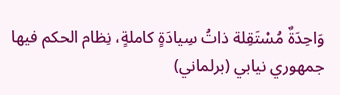وَاحِدَةٌ مُسْتَقِلة ذاتُ سِيادَةٍ كاملةٍ، نِظام الحكم فيها جمهوري نيابي (برلماني)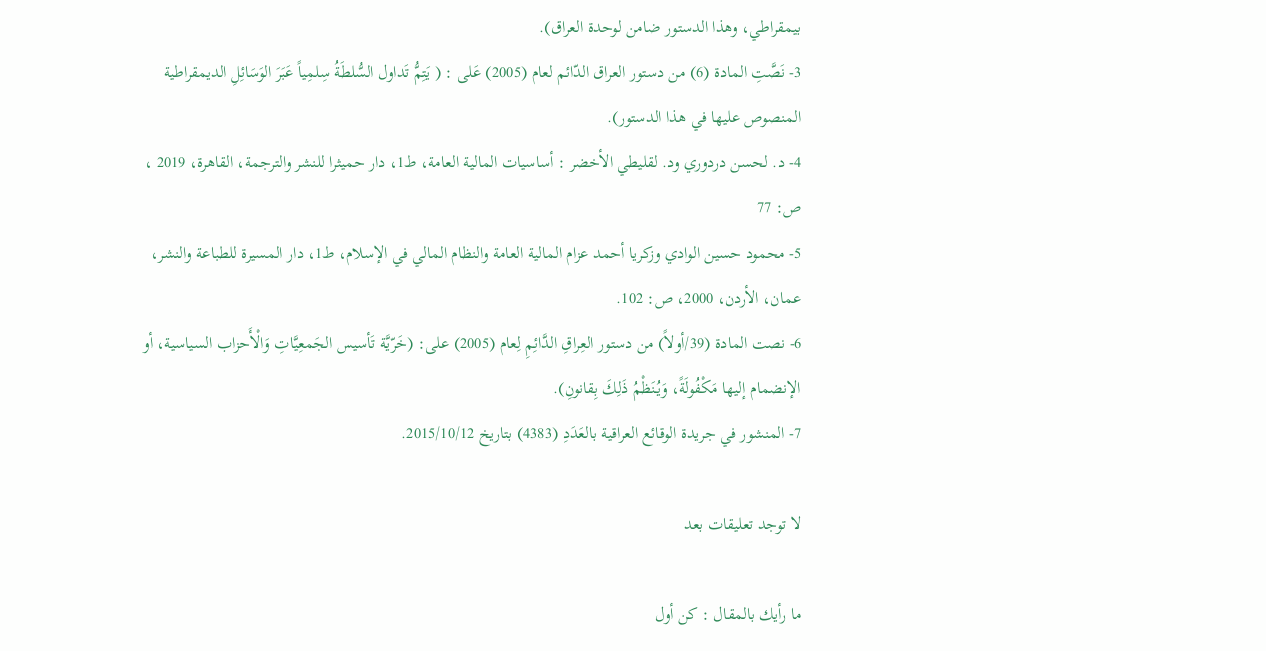بيمقراطي، وهذا الدستور ضامن لوحدة العراق).
3- نَصَّتِ المادة (6) من دستور العراق الدّائم لعام (2005) عَلى : ( يَتِمُّ تَداول السُّلطَةُ سِلمِياً عَبَرَ الوَسَائِلِ الديمقراطية المنصوص عليها في هذا الدستور).
4- د. لحسن دردوري ود. لقليطي الأخضر : أساسيات المالية العامة، ط1، دار حميثرا للنشر والترجمة، القاهرة، 2019 ، ص: 77
5- محمود حسين الوادي وزكريا أحمد عزام المالية العامة والنظام المالي في الإسلام، ط1، دار المسيرة للطباعة والنشر، عمان، الأردن، 2000، ص: 102.
6- نصت المادة (39/أولاً) من دستور العِراقِ الدَّائِمِ لِعام (2005) على: (خَرّيَّة تَأسيس الجَمعِيَّاتِ وَالْأَحزاب السياسية، أو الإنضمام إليها مَكْفُولَةً، وَيُنَظْمُ ذَلِكَ بِقانونِ).
7- المنشور في جريدة الوقائع العراقية بالعَدَدِ (4383) بتاريخ 2015/10/12.

لا توجد تعليقات بعد

ما رأيك بالمقال : كن أول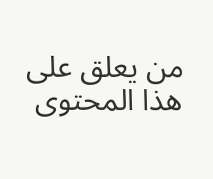من يعلق على هذا المحتوى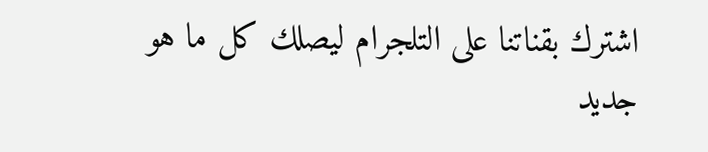اشترك بقناتنا على التلجرام ليصلك كل ما هو جديد